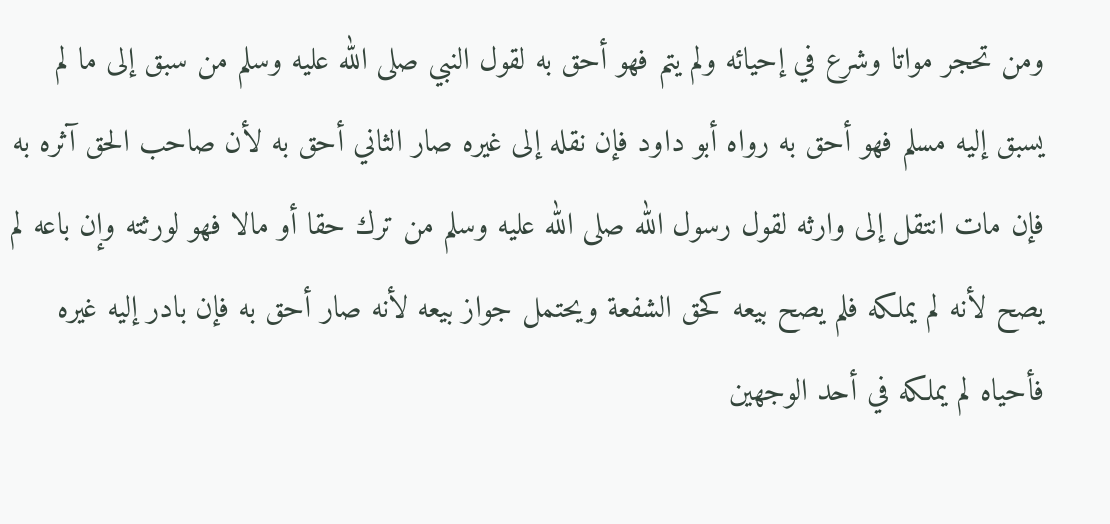ومن تحجر مواتا وشرع في إحيائه ولم يتم فهو أحق به لقول النبي صلى الله عليه وسلم من سبق إلى ما لم يسبق إليه مسلم فهو أحق به رواه أبو داود فإن نقله إلى غيره صار الثاني أحق به لأن صاحب الحق آثره به فإن مات انتقل إلى وارثه لقول رسول الله صلى الله عليه وسلم من ترك حقا أو مالا فهو لورثته وإن باعه لم يصح لأنه لم يملكه فلم يصح بيعه كحق الشفعة ويحتمل جواز بيعه لأنه صار أحق به فإن بادر إليه غيره فأحياه لم يملكه في أحد الوجهين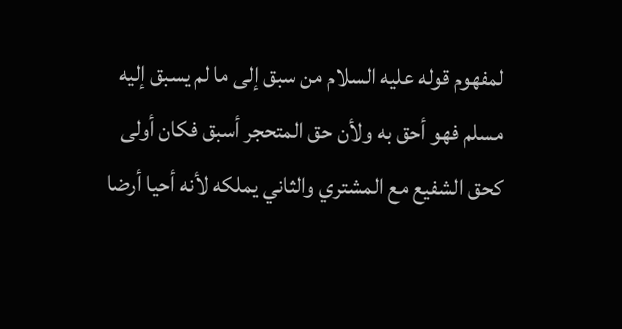لمفهوم قوله عليه السلام من سبق إلى ما لم يسبق إليه مسلم فهو أحق به ولأن حق المتحجر أسبق فكان أولى كحق الشفيع مع المشتري والثاني يملكه لأنه أحيا أرضا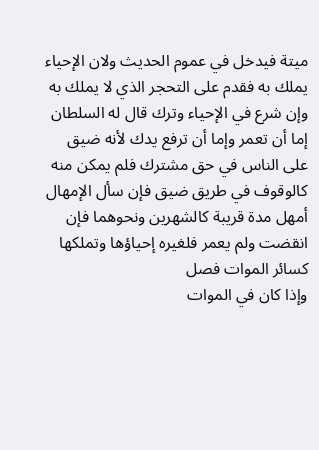ميتة فيدخل في عموم الحديث ولان الإحياء يملك به فقدم على التحجر الذي لا يملك به وإن شرع في الإحياء وترك قال له السلطان إما أن تعمر وإما أن ترفع يدك لأنه ضيق على الناس في حق مشترك فلم يمكن منه كالوقوف في طريق ضيق فإن سأل الإمهال أمهل مدة قريبة كالشهرين ونحوهما فإن انقضت ولم يعمر فلغيره إحياؤها وتملكها كسائر الموات فصل
وإذا كان في الموات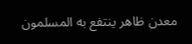معدن ظاهر ينتفع به المسلمون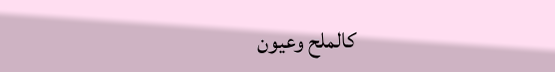كالملح وعيون